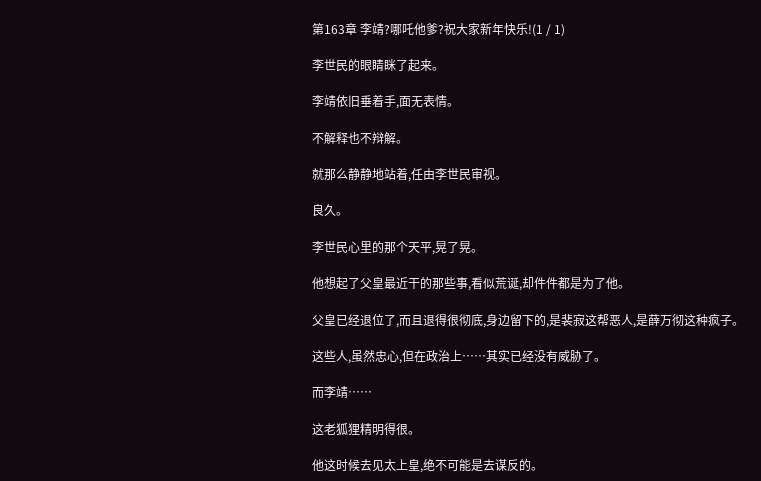第163章 李靖?哪吒他爹?祝大家新年快乐!(1 / 1)

李世民的眼睛眯了起来。

李靖依旧垂着手,面无表情。

不解释也不辩解。

就那么静静地站着,任由李世民审视。

良久。

李世民心里的那个天平,晃了晃。

他想起了父皇最近干的那些事,看似荒诞,却件件都是为了他。

父皇已经退位了,而且退得很彻底,身边留下的,是裴寂这帮恶人,是薛万彻这种疯子。

这些人,虽然忠心,但在政治上……其实已经没有威胁了。

而李靖……

这老狐狸精明得很。

他这时候去见太上皇,绝不可能是去谋反的。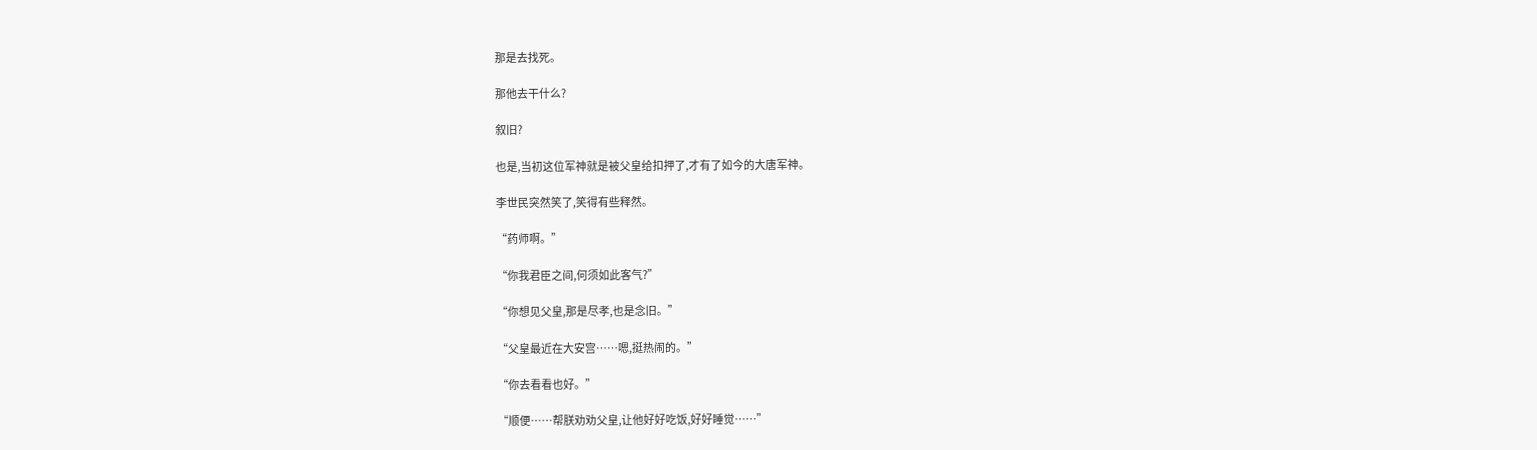那是去找死。

那他去干什么?

叙旧?

也是,当初这位军神就是被父皇给扣押了,才有了如今的大唐军神。

李世民突然笑了,笑得有些释然。

“药师啊。”

“你我君臣之间,何须如此客气?”

“你想见父皇,那是尽孝,也是念旧。”

“父皇最近在大安宫……嗯,挺热闹的。”

“你去看看也好。”

“顺便……帮朕劝劝父皇,让他好好吃饭,好好睡觉……”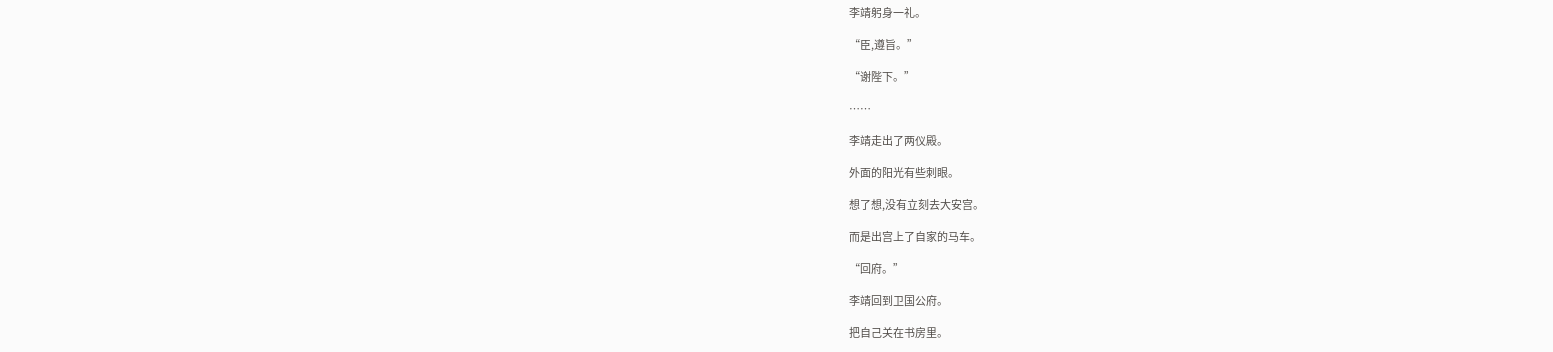李靖躬身一礼。

“臣,遵旨。”

“谢陛下。”

……

李靖走出了两仪殿。

外面的阳光有些刺眼。

想了想,没有立刻去大安宫。

而是出宫上了自家的马车。

“回府。”

李靖回到卫国公府。

把自己关在书房里。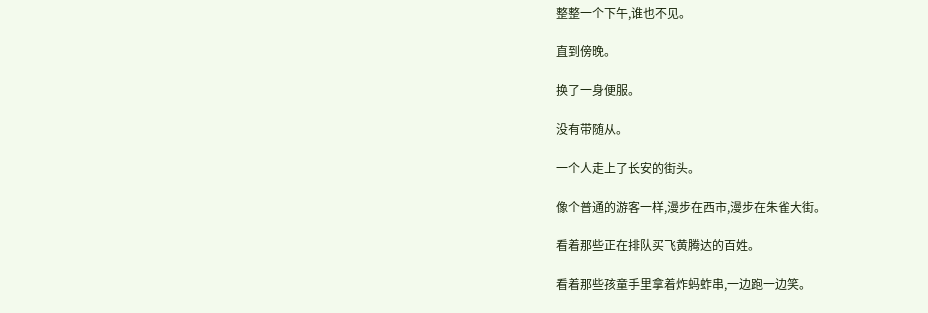整整一个下午,谁也不见。

直到傍晚。

换了一身便服。

没有带随从。

一个人走上了长安的街头。

像个普通的游客一样,漫步在西市,漫步在朱雀大街。

看着那些正在排队买飞黄腾达的百姓。

看着那些孩童手里拿着炸蚂蚱串,一边跑一边笑。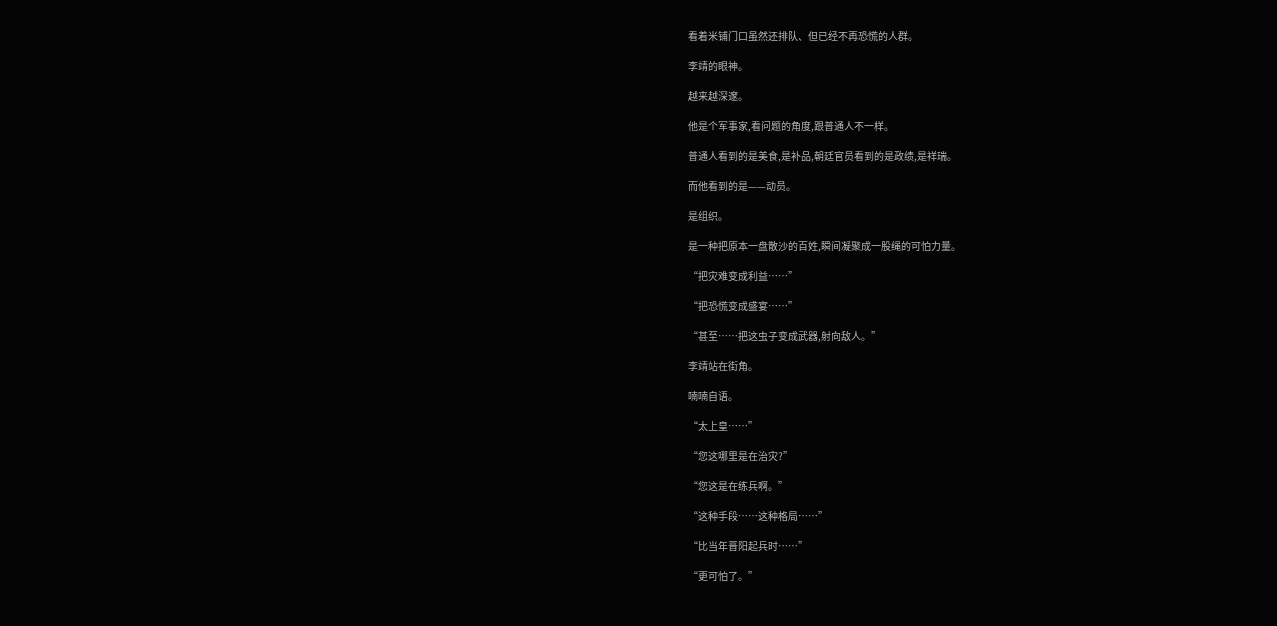看着米铺门口虽然还排队、但已经不再恐慌的人群。

李靖的眼神。

越来越深邃。

他是个军事家,看问题的角度,跟普通人不一样。

普通人看到的是美食,是补品,朝廷官员看到的是政绩,是祥瑞。

而他看到的是——动员。

是组织。

是一种把原本一盘散沙的百姓,瞬间凝聚成一股绳的可怕力量。

“把灾难变成利益……”

“把恐慌变成盛宴……”

“甚至……把这虫子变成武器,射向敌人。”

李靖站在街角。

喃喃自语。

“太上皇……”

“您这哪里是在治灾?”

“您这是在练兵啊。”

“这种手段……这种格局……”

“比当年晋阳起兵时……”

“更可怕了。”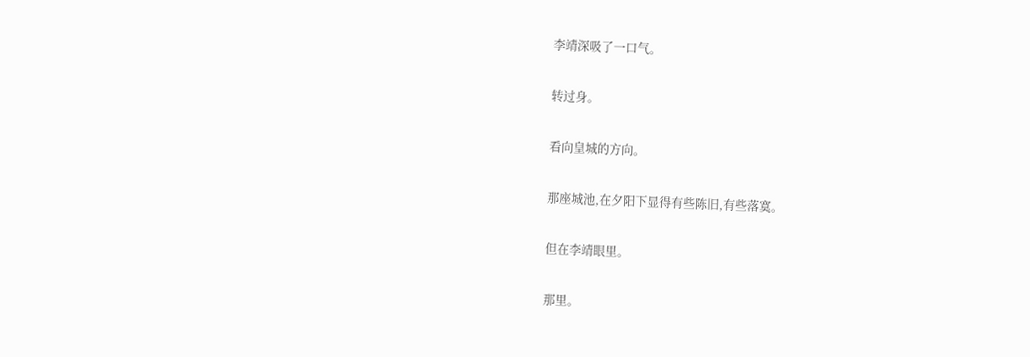李靖深吸了一口气。

转过身。

看向皇城的方向。

那座城池,在夕阳下显得有些陈旧,有些落寞。

但在李靖眼里。

那里。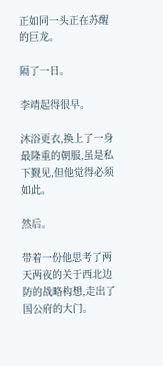正如同一头正在苏醒的巨龙。

隔了一日。

李靖起得很早。

沐浴更衣,换上了一身最隆重的朝服,虽是私下觐见,但他觉得必须如此。

然后。

带着一份他思考了两天两夜的关于西北边防的战略构想,走出了国公府的大门。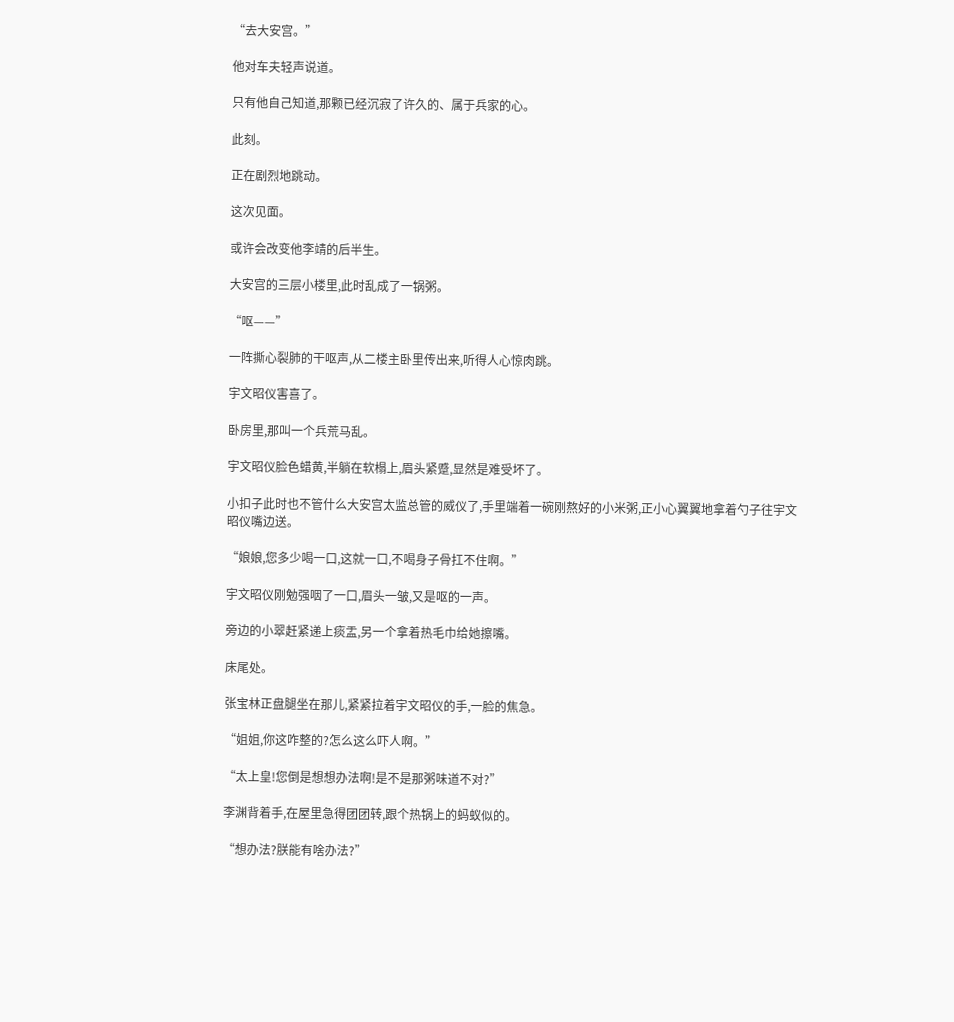“去大安宫。”

他对车夫轻声说道。

只有他自己知道,那颗已经沉寂了许久的、属于兵家的心。

此刻。

正在剧烈地跳动。

这次见面。

或许会改变他李靖的后半生。

大安宫的三层小楼里,此时乱成了一锅粥。

“呕——”

一阵撕心裂肺的干呕声,从二楼主卧里传出来,听得人心惊肉跳。

宇文昭仪害喜了。

卧房里,那叫一个兵荒马乱。

宇文昭仪脸色蜡黄,半躺在软榻上,眉头紧蹙,显然是难受坏了。

小扣子此时也不管什么大安宫太监总管的威仪了,手里端着一碗刚熬好的小米粥,正小心翼翼地拿着勺子往宇文昭仪嘴边送。

“娘娘,您多少喝一口,这就一口,不喝身子骨扛不住啊。”

宇文昭仪刚勉强咽了一口,眉头一皱,又是呕的一声。

旁边的小翠赶紧递上痰盂,另一个拿着热毛巾给她擦嘴。

床尾处。

张宝林正盘腿坐在那儿,紧紧拉着宇文昭仪的手,一脸的焦急。

“姐姐,你这咋整的?怎么这么吓人啊。”

“太上皇!您倒是想想办法啊!是不是那粥味道不对?”

李渊背着手,在屋里急得团团转,跟个热锅上的蚂蚁似的。

“想办法?朕能有啥办法?”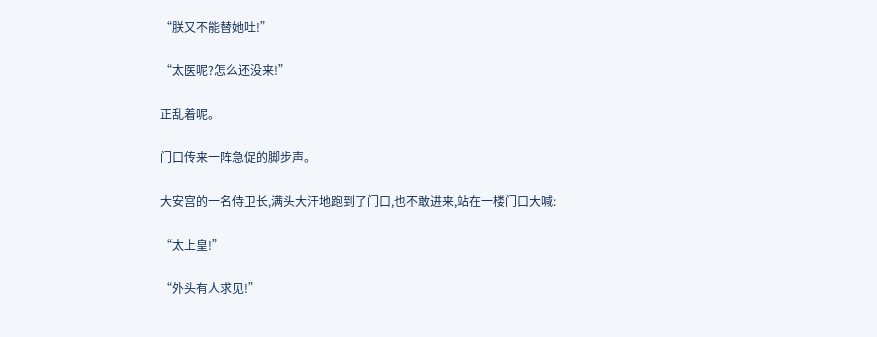“朕又不能替她吐!”

“太医呢?怎么还没来!”

正乱着呢。

门口传来一阵急促的脚步声。

大安宫的一名侍卫长,满头大汗地跑到了门口,也不敢进来,站在一楼门口大喊:

“太上皇!”

“外头有人求见!”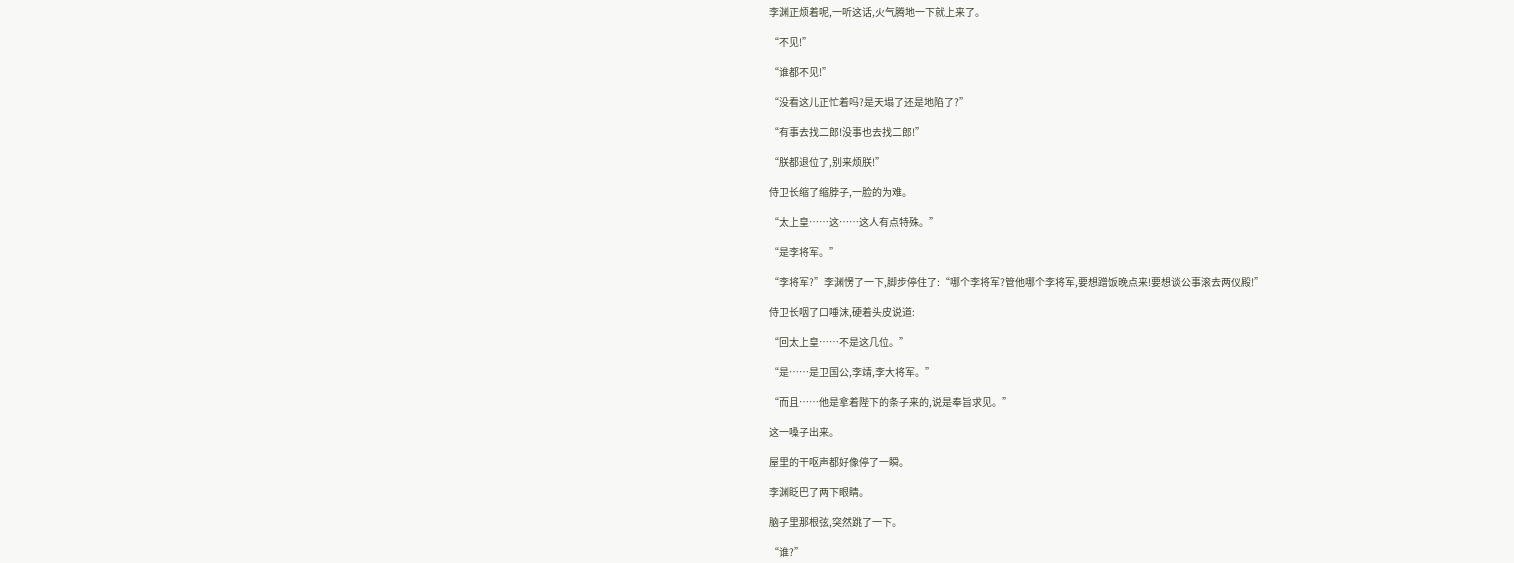李渊正烦着呢,一听这话,火气腾地一下就上来了。

“不见!”

“谁都不见!”

“没看这儿正忙着吗?是天塌了还是地陷了?”

“有事去找二郎!没事也去找二郎!”

“朕都退位了,别来烦朕!”

侍卫长缩了缩脖子,一脸的为难。

“太上皇……这……这人有点特殊。”

“是李将军。”

“李将军?”李渊愣了一下,脚步停住了:“哪个李将军?管他哪个李将军,要想蹭饭晚点来!要想谈公事滚去两仪殿!”

侍卫长咽了口唾沫,硬着头皮说道:

“回太上皇……不是这几位。”

“是……是卫国公,李靖,李大将军。”

“而且……他是拿着陛下的条子来的,说是奉旨求见。”

这一嗓子出来。

屋里的干呕声都好像停了一瞬。

李渊眨巴了两下眼睛。

脑子里那根弦,突然跳了一下。

“谁?”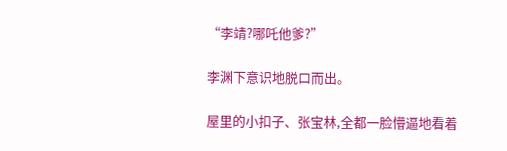“李靖?哪吒他爹?”

李渊下意识地脱口而出。

屋里的小扣子、张宝林,全都一脸懵逼地看着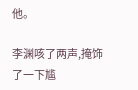他。

李渊咳了两声,掩饰了一下尴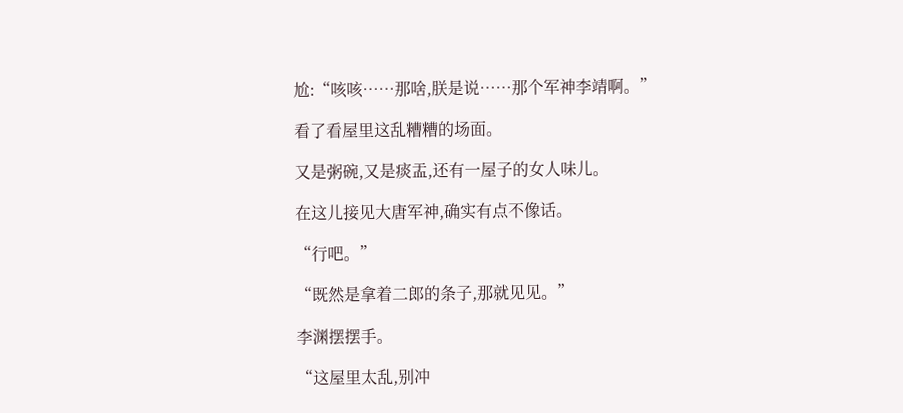尬:“咳咳……那啥,朕是说……那个军神李靖啊。”

看了看屋里这乱糟糟的场面。

又是粥碗,又是痰盂,还有一屋子的女人味儿。

在这儿接见大唐军神,确实有点不像话。

“行吧。”

“既然是拿着二郎的条子,那就见见。”

李渊摆摆手。

“这屋里太乱,别冲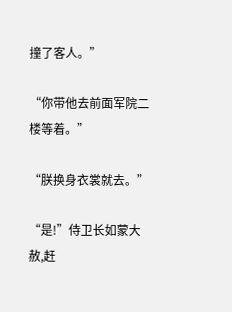撞了客人。”

“你带他去前面军院二楼等着。”

“朕换身衣裳就去。”

“是!”侍卫长如蒙大赦,赶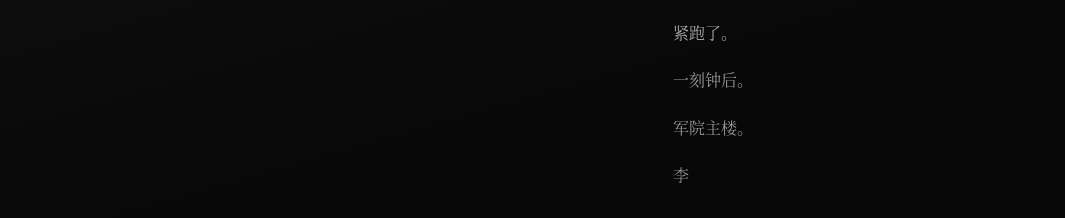紧跑了。

一刻钟后。

军院主楼。

李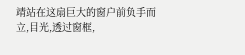靖站在这扇巨大的窗户前负手而立,目光,透过窗框,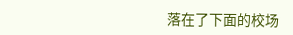落在了下面的校场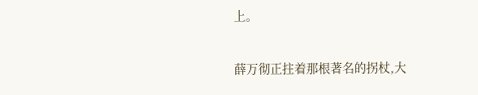上。

薛万彻正拄着那根著名的拐杖,大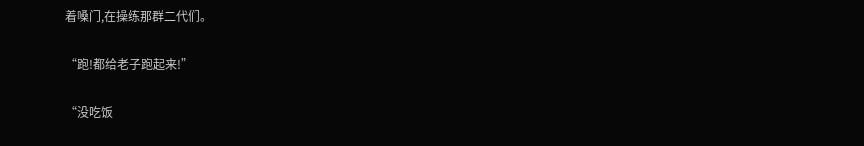着嗓门,在操练那群二代们。

“跑!都给老子跑起来!”

“没吃饭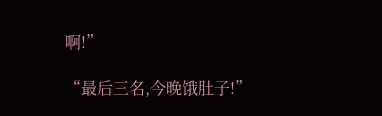啊!”

“最后三名,今晚饿肚子!”